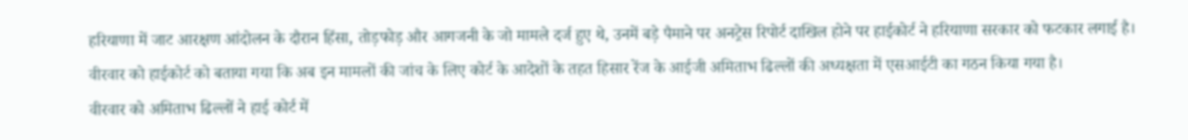हरियाणा में जाट आरक्षण आंदोलन के दौरान हिंसा, तोड़फोड़ और आगजनी के जो मामले दर्ज हुए थे, उनमें बड़े पैमाने पर अनट्रेस रिपोर्ट दाखिल होने पर हाईकोर्ट ने हरियाणा सरकार को फटकार लगाई है। वीरवार को हाईकोर्ट को बताया गया कि अब इन मामलों की जांच के लिए कोर्ट के आदेशों के तहत हिसार रेंज के आईजी अमिताभ ढिल्लों की अध्यक्षता में एसआईटी का गठन किया गया है।
वीरवार को अमिताभ ढिल्लों ने हाई कोर्ट में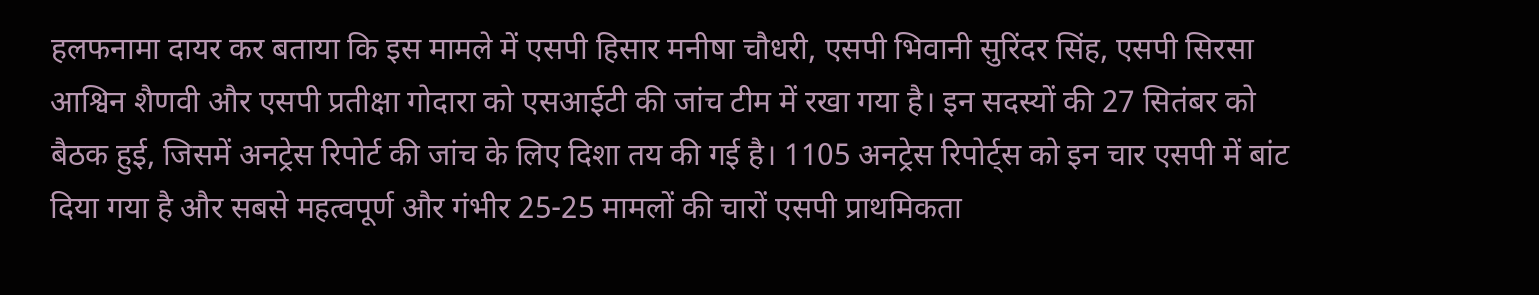हलफनामा दायर कर बताया कि इस मामले में एसपी हिसार मनीषा चौधरी, एसपी भिवानी सुरिंदर सिंह, एसपी सिरसा आश्विन शैणवी और एसपी प्रतीक्षा गोदारा को एसआईटी की जांच टीम में रखा गया है। इन सदस्यों की 27 सितंबर को बैठक हुई, जिसमें अनट्रेस रिपोर्ट की जांच के लिए दिशा तय की गई है। 1105 अनट्रेस रिपोर्ट्स को इन चार एसपी में बांट दिया गया है और सबसे महत्वपूर्ण और गंभीर 25-25 मामलों की चारों एसपी प्राथमिकता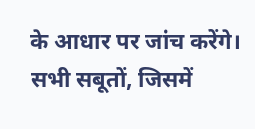के आधार पर जांच करेंगे।
सभी सबूतों, जिसमें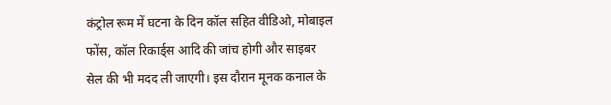कंट्रोल रूम में घटना के दिन कॉल सहित वीडिओ, मोबाइल फोंस, कॉल रिकार्ड्स आदि की जांच होगी और साइबर सेल की भी मदद ली जाएगी। इस दौरान मूनक कनाल के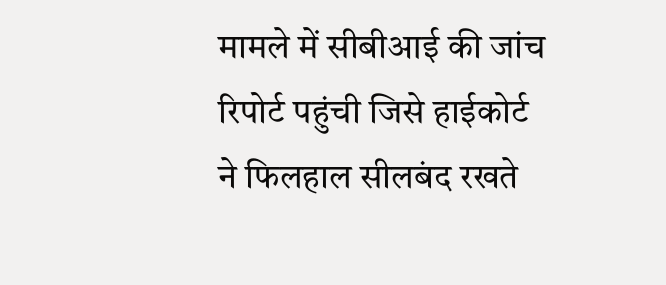मामले में सीबीआई की जांच रिपोर्ट पहुंची जिसे हाईकोर्ट ने फिलहाल सीलबंद रखते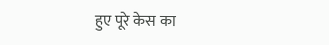हुए पूरे केस का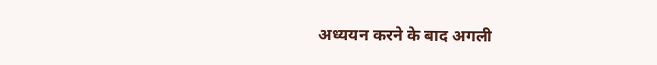अध्ययन करने के बाद अगली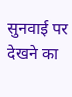सुनवाई पर देखने का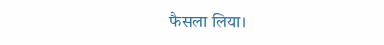फैसला लिया।